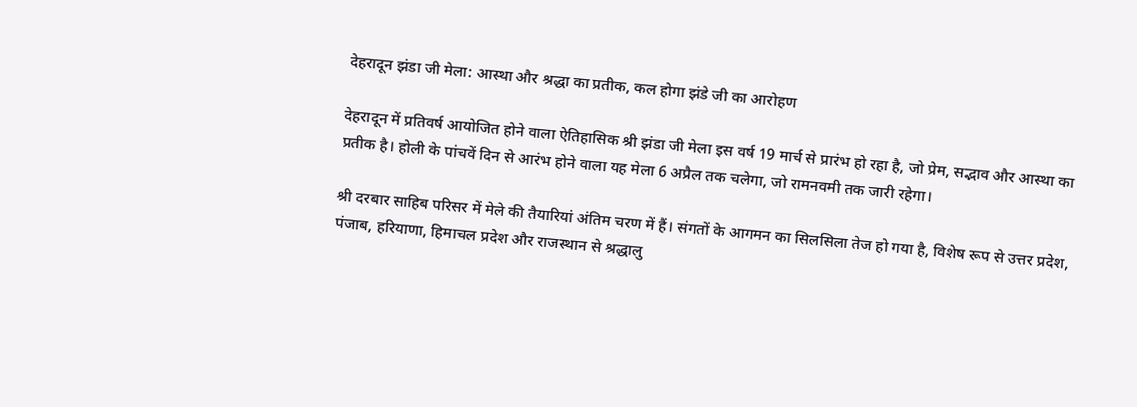देहरादून झंडा जी मेला: आस्था और श्रद्धा का प्रतीक, कल होगा झंडे जी का आरोहण

देहरादून में प्रतिवर्ष आयोजित होने वाला ऐतिहासिक श्री झंडा जी मेला इस वर्ष 19 मार्च से प्रारंभ हो रहा है, जो प्रेम, सद्भाव और आस्था का प्रतीक है। होली के पांचवें दिन से आरंभ होने वाला यह मेला 6 अप्रैल तक चलेगा, जो रामनवमी तक जारी रहेगा।

श्री दरबार साहिब परिसर में मेले की तैयारियां अंतिम चरण में हैं। संगतों के आगमन का सिलसिला तेज हो गया है, विशेष रूप से उत्तर प्रदेश, पंजाब, हरियाणा, हिमाचल प्रदेश और राजस्थान से श्रद्धालु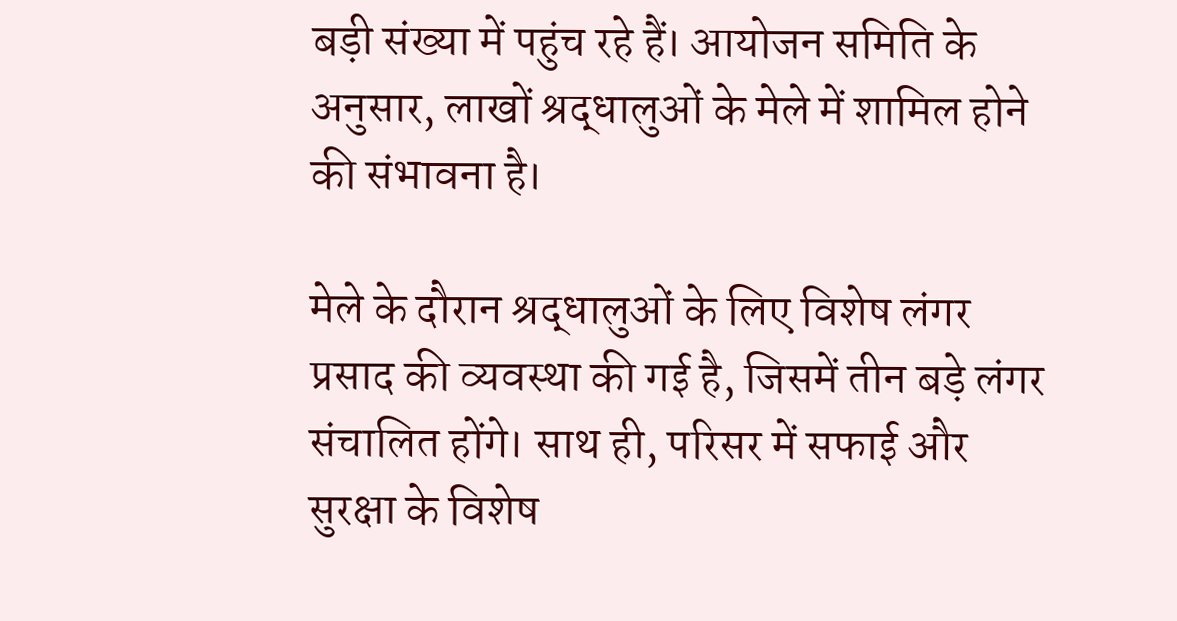बड़ी संख्या में पहुंच रहे हैं। आयोजन समिति के अनुसार, लाखों श्रद्धालुओं के मेले में शामिल होने की संभावना है।

मेले के दौरान श्रद्धालुओं के लिए विशेष लंगर प्रसाद की व्यवस्था की गई है, जिसमें तीन बड़े लंगर संचालित होंगे। साथ ही, परिसर में सफाई और सुरक्षा के विशेष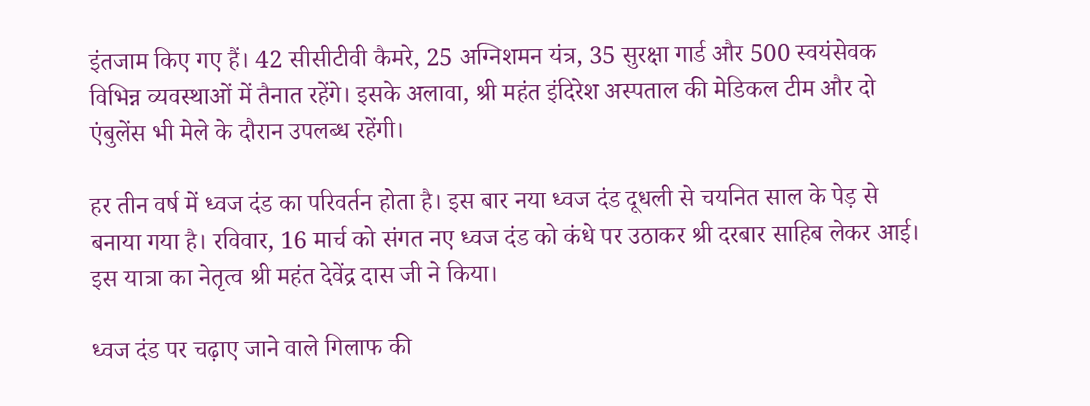इंतजाम किए गए हैं। 42 सीसीटीवी कैमरे, 25 अग्निशमन यंत्र, 35 सुरक्षा गार्ड और 500 स्वयंसेवक विभिन्न व्यवस्थाओं में तैनात रहेंगे। इसके अलावा, श्री महंत इंदिरेश अस्पताल की मेडिकल टीम और दो एंबुलेंस भी मेले के दौरान उपलब्ध रहेंगी।

हर तीन वर्ष में ध्वज दंड का परिवर्तन होता है। इस बार नया ध्वज दंड दूधली से चयनित साल के पेड़ से बनाया गया है। रविवार, 16 मार्च को संगत नए ध्वज दंड को कंधे पर उठाकर श्री दरबार साहिब लेकर आई। इस यात्रा का नेतृत्व श्री महंत देवेंद्र दास जी ने किया।

ध्वज दंड पर चढ़ाए जाने वाले गिलाफ की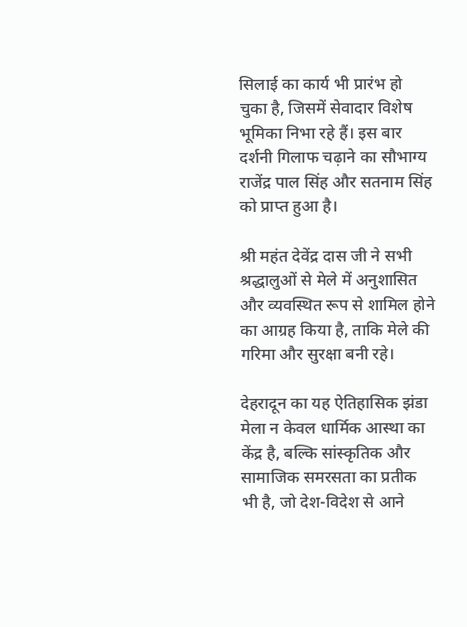सिलाई का कार्य भी प्रारंभ हो चुका है, जिसमें सेवादार विशेष भूमिका निभा रहे हैं। इस बार दर्शनी गिलाफ चढ़ाने का सौभाग्य राजेंद्र पाल सिंह और सतनाम सिंह को प्राप्त हुआ है।

श्री महंत देवेंद्र दास जी ने सभी श्रद्धालुओं से मेले में अनुशासित और व्यवस्थित रूप से शामिल होने का आग्रह किया है, ताकि मेले की गरिमा और सुरक्षा बनी रहे।

देहरादून का यह ऐतिहासिक झंडा मेला न केवल धार्मिक आस्था का केंद्र है, बल्कि सांस्कृतिक और सामाजिक समरसता का प्रतीक भी है, जो देश-विदेश से आने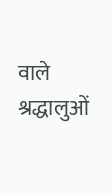वाले श्रद्धालुओं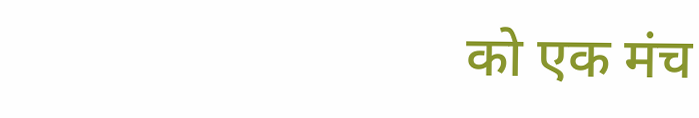को एक मंच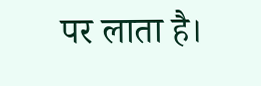पर लाता है।